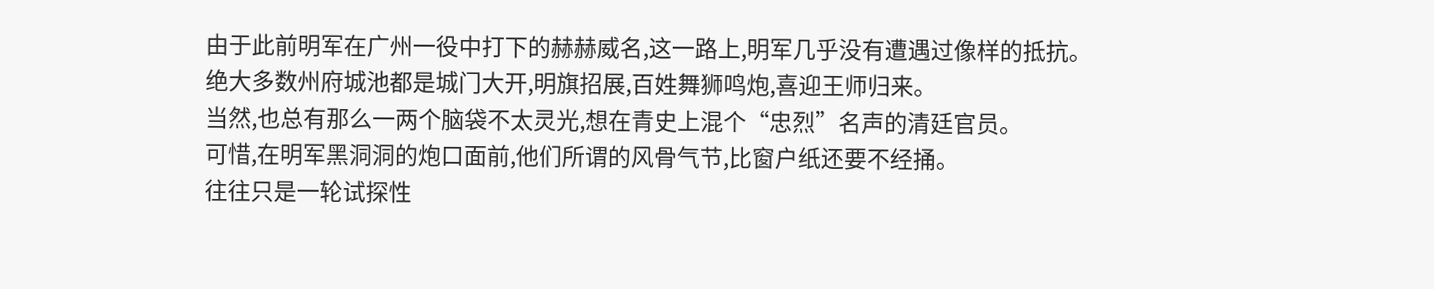由于此前明军在广州一役中打下的赫赫威名,这一路上,明军几乎没有遭遇过像样的抵抗。
绝大多数州府城池都是城门大开,明旗招展,百姓舞狮鸣炮,喜迎王师归来。
当然,也总有那么一两个脑袋不太灵光,想在青史上混个“忠烈”名声的清廷官员。
可惜,在明军黑洞洞的炮口面前,他们所谓的风骨气节,比窗户纸还要不经捅。
往往只是一轮试探性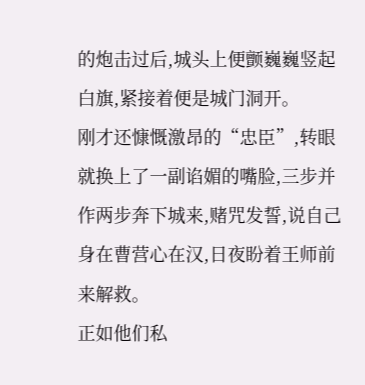的炮击过后,城头上便颤巍巍竖起白旗,紧接着便是城门洞开。
刚才还慷慨激昂的“忠臣”,转眼就换上了一副谄媚的嘴脸,三步并作两步奔下城来,赌咒发誓,说自己身在曹营心在汉,日夜盼着王师前来解救。
正如他们私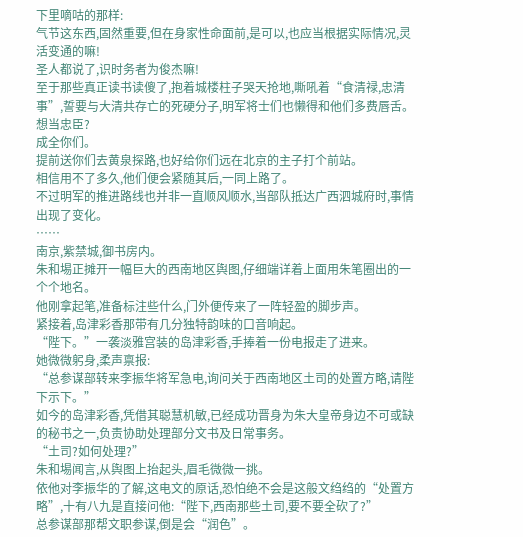下里嘀咕的那样:
气节这东西,固然重要,但在身家性命面前,是可以,也应当根据实际情况,灵活变通的嘛!
圣人都说了,识时务者为俊杰嘛!
至于那些真正读书读傻了,抱着城楼柱子哭天抢地,嘶吼着“食清禄,忠清事”,誓要与大清共存亡的死硬分子,明军将士们也懒得和他们多费唇舌。
想当忠臣?
成全你们。
提前送你们去黄泉探路,也好给你们远在北京的主子打个前站。
相信用不了多久,他们便会紧随其后,一同上路了。
不过明军的推进路线也并非一直顺风顺水,当部队抵达广西泗城府时,事情出现了变化。
……
南京,紫禁城,御书房内。
朱和埸正摊开一幅巨大的西南地区舆图,仔细端详着上面用朱笔圈出的一个个地名。
他刚拿起笔,准备标注些什么,门外便传来了一阵轻盈的脚步声。
紧接着,岛津彩香那带有几分独特韵味的口音响起。
“陛下。”一袭淡雅宫装的岛津彩香,手捧着一份电报走了进来。
她微微躬身,柔声禀报:
“总参谋部转来李振华将军急电,询问关于西南地区土司的处置方略,请陛下示下。”
如今的岛津彩香,凭借其聪慧机敏,已经成功晋身为朱大皇帝身边不可或缺的秘书之一,负责协助处理部分文书及日常事务。
“土司?如何处理?”
朱和埸闻言,从舆图上抬起头,眉毛微微一挑。
依他对李振华的了解,这电文的原话,恐怕绝不会是这般文绉绉的“处置方略”,十有八九是直接问他:“陛下,西南那些土司,要不要全砍了?”
总参谋部那帮文职参谋,倒是会“润色”。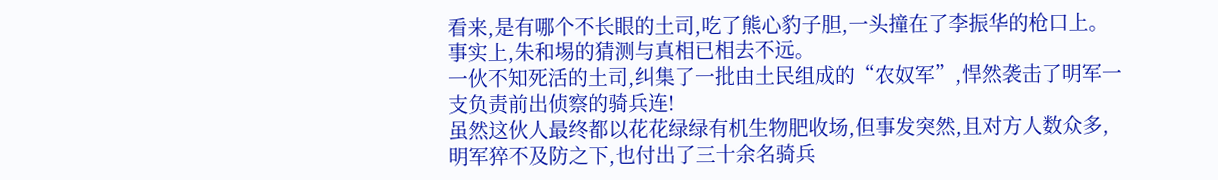看来,是有哪个不长眼的土司,吃了熊心豹子胆,一头撞在了李振华的枪口上。
事实上,朱和埸的猜测与真相已相去不远。
一伙不知死活的土司,纠集了一批由土民组成的“农奴军”,悍然袭击了明军一支负责前出侦察的骑兵连!
虽然这伙人最终都以花花绿绿有机生物肥收场,但事发突然,且对方人数众多,明军猝不及防之下,也付出了三十余名骑兵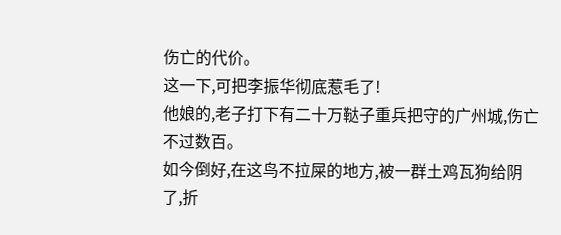伤亡的代价。
这一下,可把李振华彻底惹毛了!
他娘的,老子打下有二十万鞑子重兵把守的广州城,伤亡不过数百。
如今倒好,在这鸟不拉屎的地方,被一群土鸡瓦狗给阴了,折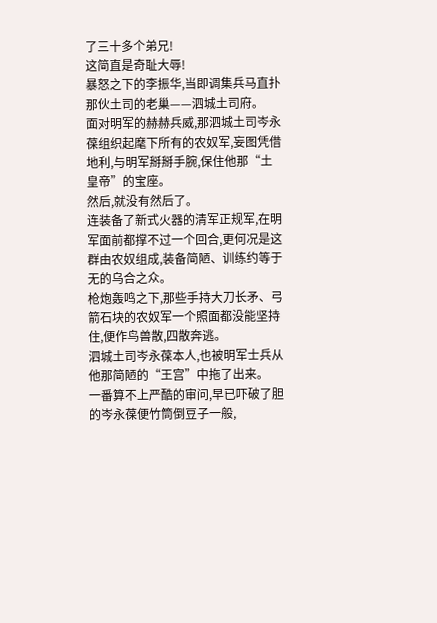了三十多个弟兄!
这简直是奇耻大辱!
暴怒之下的李振华,当即调集兵马直扑那伙土司的老巢——泗城土司府。
面对明军的赫赫兵威,那泗城土司岑永葆组织起麾下所有的农奴军,妄图凭借地利,与明军掰掰手腕,保住他那“土皇帝”的宝座。
然后,就没有然后了。
连装备了新式火器的清军正规军,在明军面前都撑不过一个回合,更何况是这群由农奴组成,装备简陋、训练约等于无的乌合之众。
枪炮轰鸣之下,那些手持大刀长矛、弓箭石块的农奴军一个照面都没能坚持住,便作鸟兽散,四散奔逃。
泗城土司岑永葆本人,也被明军士兵从他那简陋的“王宫”中拖了出来。
一番算不上严酷的审问,早已吓破了胆的岑永葆便竹筒倒豆子一般,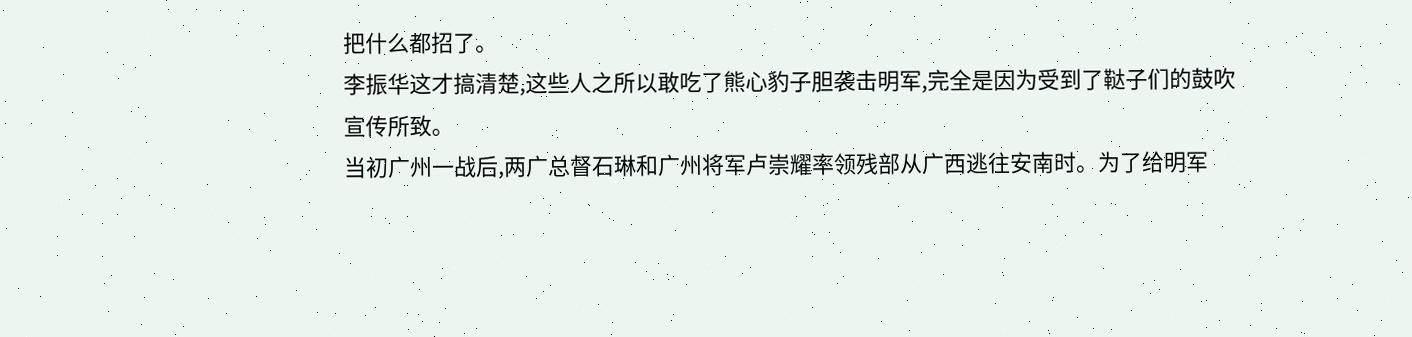把什么都招了。
李振华这才搞清楚,这些人之所以敢吃了熊心豹子胆袭击明军,完全是因为受到了鞑子们的鼓吹宣传所致。
当初广州一战后,两广总督石琳和广州将军卢崇耀率领残部从广西逃往安南时。为了给明军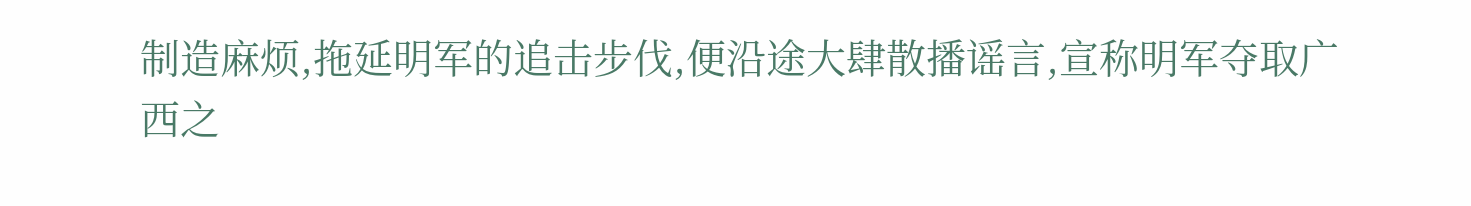制造麻烦,拖延明军的追击步伐,便沿途大肆散播谣言,宣称明军夺取广西之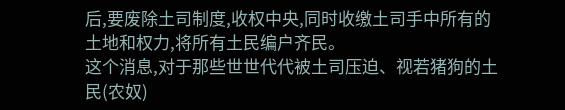后,要废除土司制度,收权中央,同时收缴土司手中所有的土地和权力,将所有土民编户齐民。
这个消息,对于那些世世代代被土司压迫、视若猪狗的土民(农奴)